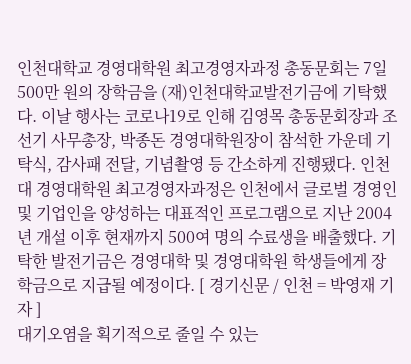인천대학교 경영대학원 최고경영자과정 총동문회는 7일 500만 원의 장학금을 (재)인천대학교발전기금에 기탁했다. 이날 행사는 코로나19로 인해 김영목 총동문회장과 조선기 사무총장, 박종돈 경영대학원장이 참석한 가운데 기탁식, 감사패 전달, 기념촬영 등 간소하게 진행됐다. 인천대 경영대학원 최고경영자과정은 인천에서 글로벌 경영인 및 기업인을 양성하는 대표적인 프로그램으로 지난 2004년 개설 이후 현재까지 500여 명의 수료생을 배출했다. 기탁한 발전기금은 경영대학 및 경영대학원 학생들에게 장학금으로 지급될 예정이다. [ 경기신문 / 인천 = 박영재 기자 ]
대기오염을 획기적으로 줄일 수 있는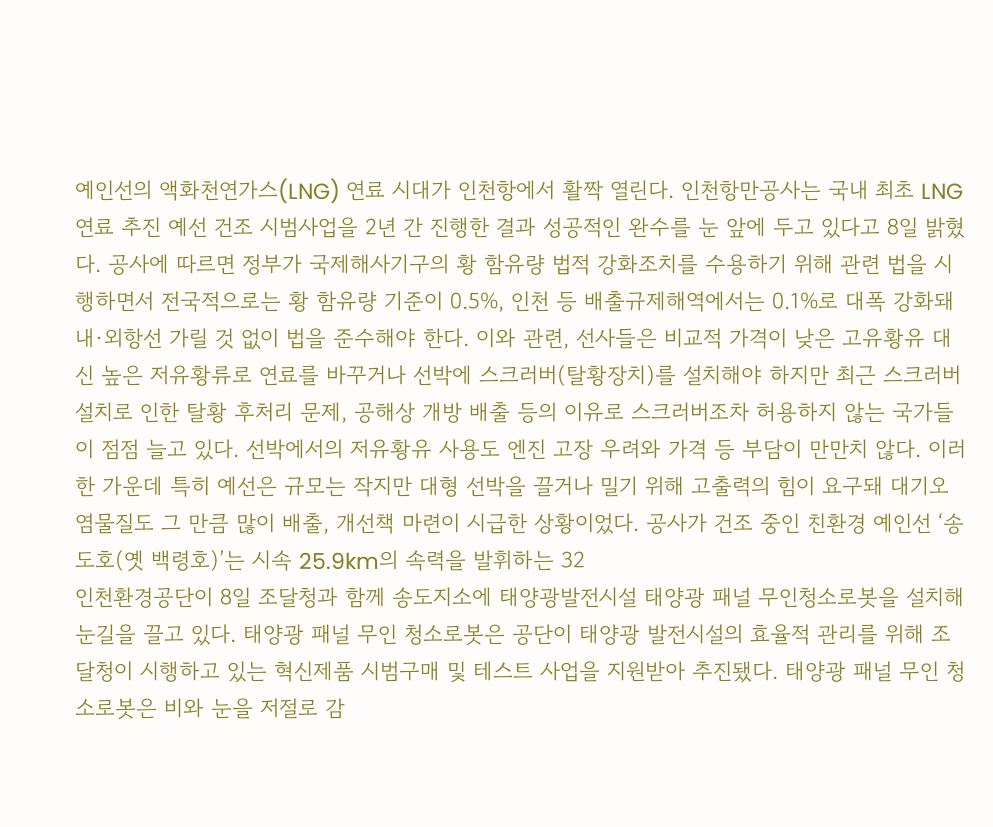예인선의 액화천연가스(LNG) 연료 시대가 인천항에서 활짝 열린다. 인천항만공사는 국내 최초 LNG연료 추진 예선 건조 시범사업을 2년 간 진행한 결과 성공적인 완수를 눈 앞에 두고 있다고 8일 밝혔다. 공사에 따르면 정부가 국제해사기구의 황 함유량 법적 강화조치를 수용하기 위해 관련 법을 시행하면서 전국적으로는 황 함유량 기준이 0.5%, 인천 등 배출규제해역에서는 0.1%로 대폭 강화돼 내·외항선 가릴 것 없이 법을 준수해야 한다. 이와 관련, 선사들은 비교적 가격이 낮은 고유황유 대신 높은 저유황류로 연료를 바꾸거나 선박에 스크러버(탈황장치)를 설치해야 하지만 최근 스크러버 설치로 인한 탈황 후처리 문제, 공해상 개방 배출 등의 이유로 스크러버조차 허용하지 않는 국가들이 점점 늘고 있다. 선박에서의 저유황유 사용도 엔진 고장 우려와 가격 등 부담이 만만치 않다. 이러한 가운데 특히 예선은 규모는 작지만 대형 선박을 끌거나 밀기 위해 고출력의 힘이 요구돼 대기오염물질도 그 만큼 많이 배출, 개선책 마련이 시급한 상황이었다. 공사가 건조 중인 친환경 예인선 ‘송도호(옛 백령호)’는 시속 25.9km의 속력을 발휘하는 32
인천환경공단이 8일 조달청과 함께 송도지소에 태양광발전시설 태양광 패널 무인청소로봇을 설치해 눈길을 끌고 있다. 태양광 패널 무인 청소로봇은 공단이 태양광 발전시설의 효율적 관리를 위해 조달청이 시행하고 있는 혁신제품 시범구매 및 테스트 사업을 지원받아 추진됐다. 태양광 패널 무인 청소로봇은 비와 눈을 저절로 감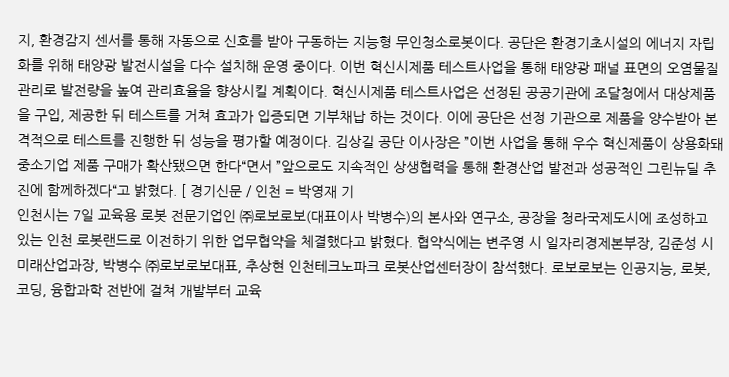지, 환경감지 센서를 통해 자동으로 신호를 받아 구동하는 지능형 무인청소로봇이다. 공단은 환경기초시설의 에너지 자립화를 위해 태양광 발전시설을 다수 설치해 운영 중이다. 이번 혁신시제품 테스트사업을 통해 태양광 패널 표면의 오염물질 관리로 발전량을 높여 관리효율을 향상시킬 계획이다. 혁신시제품 테스트사업은 선정된 공공기관에 조달청에서 대상제품을 구입, 제공한 뒤 테스트를 거쳐 효과가 입증되면 기부채납 하는 것이다. 이에 공단은 선정 기관으로 제품을 양수받아 본격적으로 테스트를 진행한 뒤 성능을 평가할 예정이다. 김상길 공단 이사장은 ”이번 사업을 통해 우수 혁신제품이 상용화돼 중소기업 제품 구매가 확산됐으면 한다“면서 ”앞으로도 지속적인 상생협력을 통해 환경산업 발전과 성공적인 그린뉴딜 추진에 함께하겠다“고 밝혔다. [ 경기신문 / 인천 = 박영재 기
인천시는 7일 교육용 로봇 전문기업인 ㈜로보로보(대표이사 박병수)의 본사와 연구소, 공장을 청라국제도시에 조성하고 있는 인천 로봇랜드로 이전하기 위한 업무협약을 체결했다고 밝혔다. 협약식에는 변주영 시 일자리경제본부장, 김준성 시 미래산업과장, 박병수 ㈜로보로보대표, 추상현 인천테크노파크 로봇산업센터장이 참석했다. 로보로보는 인공지능, 로봇, 코딩, 융합과학 전반에 걸쳐 개발부터 교육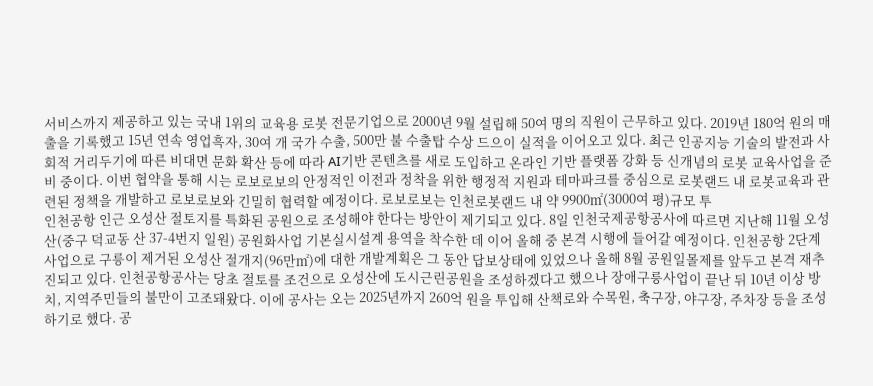서비스까지 제공하고 있는 국내 1위의 교육용 로봇 전문기업으로 2000년 9월 설립해 50여 명의 직원이 근무하고 있다. 2019년 180억 원의 매출을 기록했고 15년 연속 영업흑자, 30여 개 국가 수출, 500만 불 수출탑 수상 드으이 실적을 이어오고 있다. 최근 인공지능 기술의 발전과 사회적 거리두기에 따른 비대면 문화 확산 등에 따라 AI기반 콘텐츠를 새로 도입하고 온라인 기반 플랫폼 강화 등 신개념의 로봇 교육사업을 준비 중이다. 이번 협약을 통해 시는 로보로보의 안정적인 이전과 정착을 위한 행정적 지원과 테마파크를 중심으로 로봇랜드 내 로봇교육과 관련된 정책을 개발하고 로보로보와 긴밀히 협력할 예정이다. 로보로보는 인천로봇랜드 내 약 9900㎡(3000여 평)규모 투
인천공항 인근 오성산 절토지를 특화된 공원으로 조성해야 한다는 방안이 제기되고 있다. 8일 인천국제공항공사에 따르면 지난해 11월 오성산(중구 덕교동 산 37-4번지 일원) 공원화사업 기본실시설계 용역을 착수한 데 이어 올해 중 본격 시행에 들어갈 예정이다. 인천공항 2단계 사업으로 구릉이 제거된 오성산 절개지(96만㎡)에 대한 개발계획은 그 동안 답보상태에 있었으나 올해 8월 공원일몰제를 앞두고 본격 재추진되고 있다. 인천공항공사는 당초 절토를 조건으로 오성산에 도시근린공원을 조성하겠다고 했으나 장애구릉사업이 끝난 뒤 10년 이상 방치, 지역주민들의 불만이 고조돼왔다. 이에 공사는 오는 2025년까지 260억 원을 투입해 산책로와 수목원, 축구장, 야구장, 주차장 등을 조성하기로 했다. 공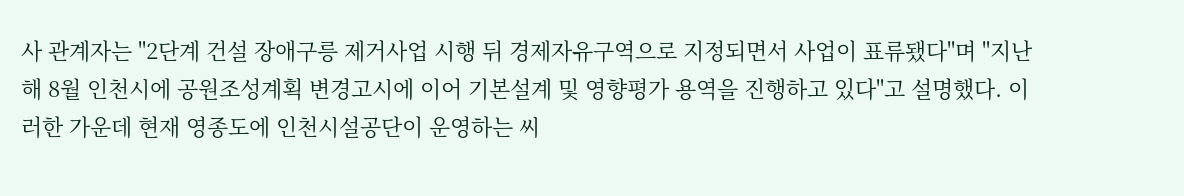사 관계자는 "2단계 건설 장애구릉 제거사업 시행 뒤 경제자유구역으로 지정되면서 사업이 표류됐다"며 "지난해 8월 인천시에 공원조성계획 변경고시에 이어 기본설계 및 영향평가 용역을 진행하고 있다"고 설명했다. 이러한 가운데 현재 영종도에 인천시설공단이 운영하는 씨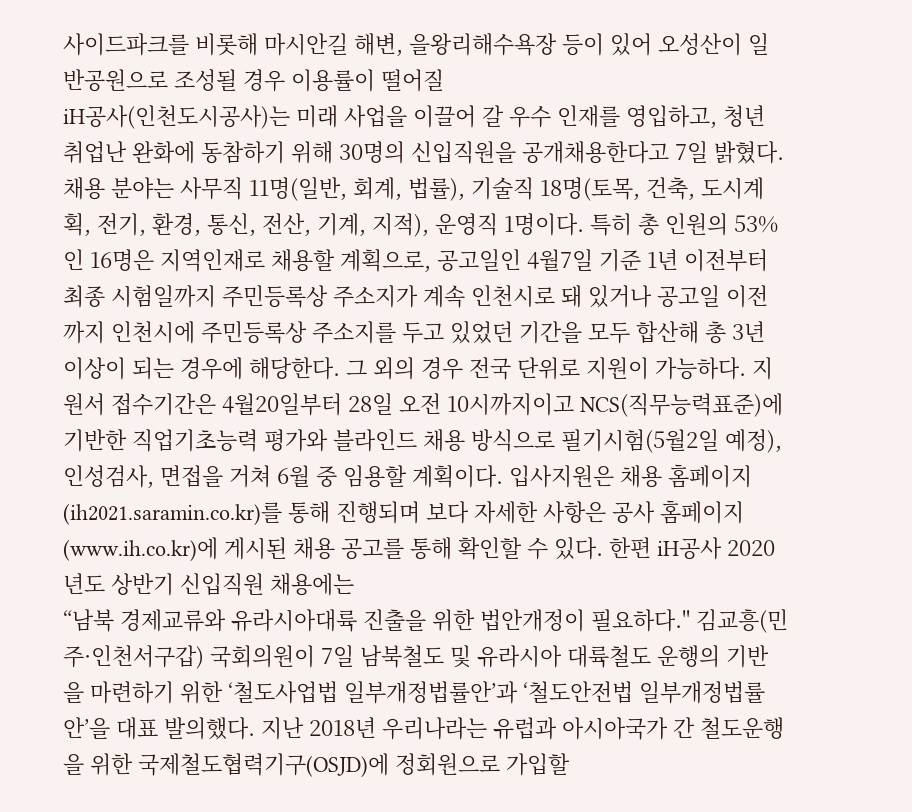사이드파크를 비롯해 마시안길 해변, 을왕리해수욕장 등이 있어 오성산이 일반공원으로 조성될 경우 이용률이 떨어질
iH공사(인천도시공사)는 미래 사업을 이끌어 갈 우수 인재를 영입하고, 청년 취업난 완화에 동참하기 위해 30명의 신입직원을 공개채용한다고 7일 밝혔다. 채용 분야는 사무직 11명(일반, 회계, 법률), 기술직 18명(토목, 건축, 도시계획, 전기, 환경, 통신, 전산, 기계, 지적), 운영직 1명이다. 특히 총 인원의 53%인 16명은 지역인재로 채용할 계획으로, 공고일인 4월7일 기준 1년 이전부터 최종 시험일까지 주민등록상 주소지가 계속 인천시로 돼 있거나 공고일 이전까지 인천시에 주민등록상 주소지를 두고 있었던 기간을 모두 합산해 총 3년 이상이 되는 경우에 해당한다. 그 외의 경우 전국 단위로 지원이 가능하다. 지원서 접수기간은 4월20일부터 28일 오전 10시까지이고 NCS(직무능력표준)에 기반한 직업기초능력 평가와 블라인드 채용 방식으로 필기시험(5월2일 예정), 인성검사, 면접을 거쳐 6월 중 임용할 계획이다. 입사지원은 채용 홈페이지(ih2021.saramin.co.kr)를 통해 진행되며 보다 자세한 사항은 공사 홈페이지(www.ih.co.kr)에 게시된 채용 공고를 통해 확인할 수 있다. 한편 iH공사 2020년도 상반기 신입직원 채용에는
“남북 경제교류와 유라시아대륙 진출을 위한 법안개정이 필요하다." 김교흥(민주·인천서구갑) 국회의원이 7일 남북철도 및 유라시아 대륙철도 운행의 기반을 마련하기 위한 ‘철도사업법 일부개정법률안’과 ‘철도안전법 일부개정법률안’을 대표 발의했다. 지난 2018년 우리나라는 유럽과 아시아국가 간 철도운행을 위한 국제철도협력기구(OSJD)에 정회원으로 가입할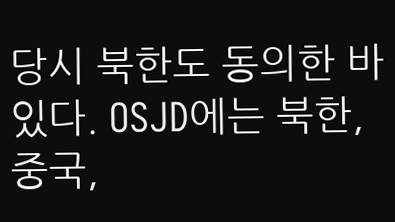당시 북한도 동의한 바 있다. OSJD에는 북한, 중국,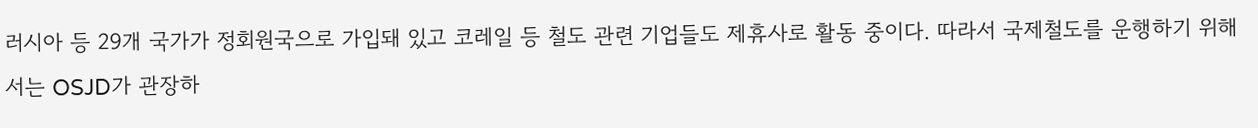러시아 등 29개 국가가 정회원국으로 가입돼 있고 코레일 등 철도 관련 기업들도 제휴사로 활동 중이다. 따라서 국제철도를 운행하기 위해서는 OSJD가 관장하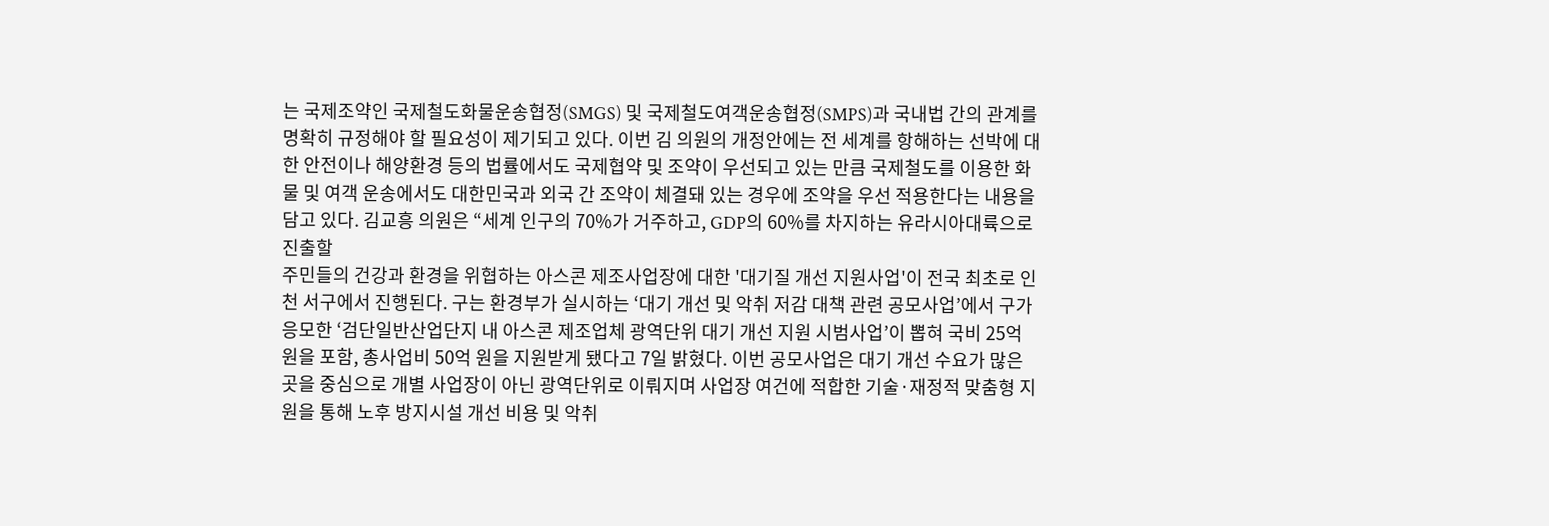는 국제조약인 국제철도화물운송협정(SMGS) 및 국제철도여객운송협정(SMPS)과 국내법 간의 관계를 명확히 규정해야 할 필요성이 제기되고 있다. 이번 김 의원의 개정안에는 전 세계를 항해하는 선박에 대한 안전이나 해양환경 등의 법률에서도 국제협약 및 조약이 우선되고 있는 만큼 국제철도를 이용한 화물 및 여객 운송에서도 대한민국과 외국 간 조약이 체결돼 있는 경우에 조약을 우선 적용한다는 내용을 담고 있다. 김교흥 의원은 “세계 인구의 70%가 거주하고, GDP의 60%를 차지하는 유라시아대륙으로 진출할
주민들의 건강과 환경을 위협하는 아스콘 제조사업장에 대한 '대기질 개선 지원사업'이 전국 최초로 인천 서구에서 진행된다. 구는 환경부가 실시하는 ‘대기 개선 및 악취 저감 대책 관련 공모사업’에서 구가 응모한 ‘검단일반산업단지 내 아스콘 제조업체 광역단위 대기 개선 지원 시범사업’이 뽑혀 국비 25억 원을 포함, 총사업비 50억 원을 지원받게 됐다고 7일 밝혔다. 이번 공모사업은 대기 개선 수요가 많은 곳을 중심으로 개별 사업장이 아닌 광역단위로 이뤄지며 사업장 여건에 적합한 기술·재정적 맞춤형 지원을 통해 노후 방지시설 개선 비용 및 악취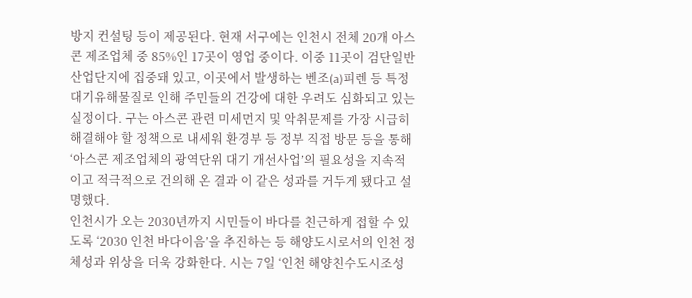방지 컨설팅 등이 제공된다. 현재 서구에는 인천시 전체 20개 아스콘 제조업체 중 85%인 17곳이 영업 중이다. 이중 11곳이 검단일반산업단지에 집중돼 있고, 이곳에서 발생하는 벤조(a)피렌 등 특정대기유해물질로 인해 주민들의 건강에 대한 우려도 심화되고 있는 실정이다. 구는 아스콘 관련 미세먼지 및 악취문제를 가장 시급히 해결해야 할 정책으로 내세워 환경부 등 정부 직접 방문 등을 통해 ‘아스콘 제조업체의 광역단위 대기 개선사업’의 필요성을 지속적이고 적극적으로 건의해 온 결과 이 같은 성과를 거두게 됐다고 설명했다.
인천시가 오는 2030년까지 시민들이 바다를 친근하게 접할 수 있도록 ‘2030 인천 바다이음’을 추진하는 등 해양도시로서의 인천 정체성과 위상을 더욱 강화한다. 시는 7일 ‘인천 해양친수도시조성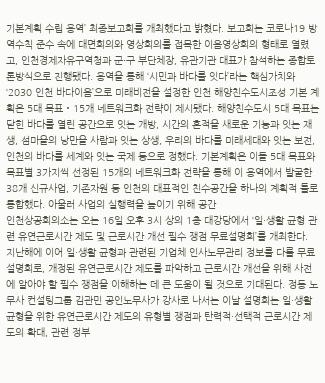기본계획 수립 용역’ 최종보고회를 개최했다고 밝혔다. 보고회는 코로나19 방역수칙 준수 속에 대면회의와 영상회의를 접목한 이음영상회의 형태로 열렸고, 인천경제자유구역청과 군⋅구 부단체장, 유관기관 대표가 참석하는 종합토론방식으로 진행됐다. 용역을 통해 ‘시민과 바다를 잇다’라는 핵심가치와 ‘2030 인천 바다이음’으로 미래비전을 설정한 인천 해양친수도시조성 기본 계획은 5대 목표・15개 네트워크화 전략이 제시됐다. 해양친수도시 5대 목표는 닫힌 바다를 열린 공간으로 잇는 개방, 시간의 흔적을 새로운 기능과 잇는 재생, 섬마을의 낭만을 사람과 잇는 상생, 우리의 바다를 미래세대와 잇는 보전, 인천의 바다를 세계와 잇는 국제 등으로 정했다. 기본계획은 이들 5대 목표와 목표별 3가지씩 선정된 15개의 네트워크화 전략을 통해 이 용역에서 발굴한 38개 신규사업, 기존자원 등 인천의 대표적인 친수공간을 하나의 계획적 틀로 통합했다. 아울러 사업의 실행력을 높이기 위해 공간
인천상공회의소는 오는 16일 오후 3시 상의 1층 대강당에서 ‘일·생활 균형 관련 유연근로시간 제도 및 근로시간 개선 필수 쟁점 무료설명회’를 개최한다. 지난해에 이어 일·생활 균형과 관련된 기업체 인사노무관리 정보를 다룰 무료설명회로, 개정된 유연근로시간 제도를 파악하고 근로시간 개선을 위해 사전에 알아야 할 필수 쟁점을 이해하는 데 큰 도움이 될 것으로 기대된다. 정동 노무사 컨설팅그룹 김관민 공인노무사가 강사로 나서는 이날 설명회는 일·생활 균형을 위한 유연근로시간 제도의 유형별 쟁점과 탄력적·선택적 근로시간 제도의 확대, 관련 정부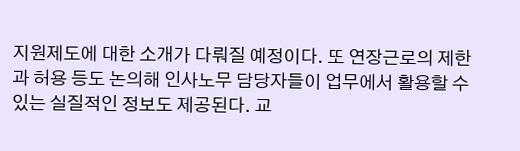지원제도에 대한 소개가 다뤄질 예정이다. 또 연장근로의 제한과 허용 등도 논의해 인사노무 담당자들이 업무에서 활용할 수 있는 실질적인 정보도 제공된다. 교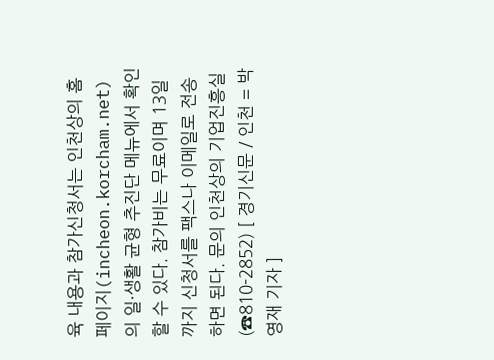육 내용과 참가신청서는 인천상의 홈페이지(incheon.korcham.net)의 일·생활 균형 추진단 메뉴에서 확인할 수 있다. 참가비는 무료이며 13일까지 신청서를 팩스나 이메일로 전송하면 된다. 문의 인천상의 기업진흥실(☎810-2852) [ 경기신문 / 인천 = 박영재 기자 ]